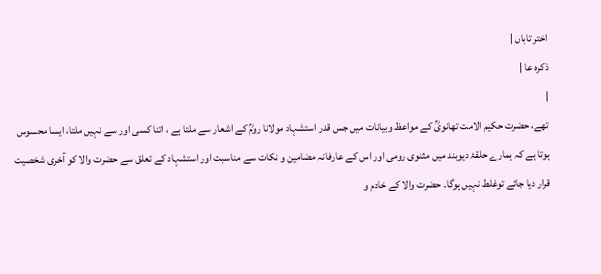اختر تاباں |
ذکرہ عا |
|
تھے، حضرت حکیم الامت تھانویؒ کے مواعظ وبیانات میں جس قدر استشہاد مولانا رومؒ کے اشعار سے ملتا ہے ، اتنا کسی اور سے نہیں ملتا، ایسا محسوس ہوتا ہے کہ ہمارے حلقۂ دیوبند میں مثنوی رومی اور اس کے عارفانہ مضامین و نکات سے مناسبت اور استشہاد کے تعلق سے حضرت والا کو آخری شخصیت قرار دیا جائے توغلط نہیں ہوگا۔ حضرت والا کے خادم و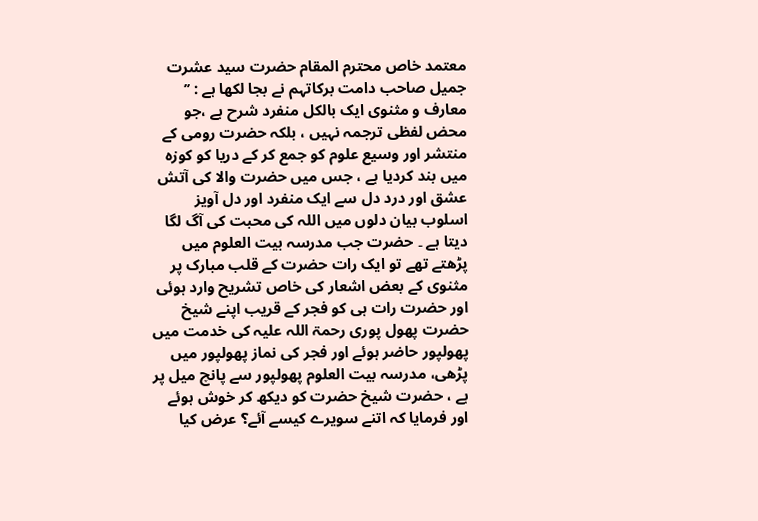معتمد خاص محترم المقام حضرت سید عشرت جمیل صاحب دامت برکاتہم نے بجا لکھا ہے : ’’ معارف و مثنوی ایک بالکل منفرد شرح ہے ،جو محض لفظی ترجمہ نہیں ، بلکہ حضرت رومی کے منتشر اور وسیع علوم کو جمع کر کے دریا کو کوزہ میں بند کردیا ہے ، جس میں حضرت والا کی آتش عشق اور درد دل سے ایک منفرد اور دل آویز اسلوب بیان دلوں میں اللہ کی محبت کی آگ لگا دیتا ہے ۔ حضرت جب مدرسہ بیت العلوم میں پڑھتے تھے تو ایک رات حضرت کے قلب مبارک پر مثنوی کے بعض اشعار کی خاص تشریح وارد ہوئی اور حضرت رات ہی کو فجر کے قریب اپنے شیخ حضرت پھول پوری رحمۃ اللہ علیہ کی خدمت میں پھولپور حاضر ہوئے اور فجر کی نماز پھولپور میں پڑھی، مدرسہ بیت العلوم پھولپور سے پانچ میل پر ہے ، حضرت شیخ حضرت کو دیکھ کر خوش ہوئے اور فرمایا کہ اتنے سویرے کیسے آئے؟ عرض کیا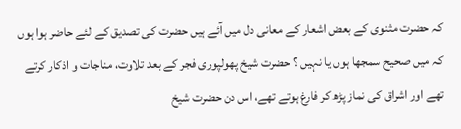کہ حضرت مثنوی کے بعض اشعار کے معانی دل میں آئے ہیں حضرت کی تصدیق کے لئے حاضر ہوا ہوں کہ میں صحیح سمجھا ہوں یا نہیں ؟ حضرت شیخ پھولپوری فجر کے بعد تلاوت، مناجات و اذکار کرتے تھے اور اشراق کی نماز پڑھ کر فارغ ہوتے تھے، اس دن حضرت شیخ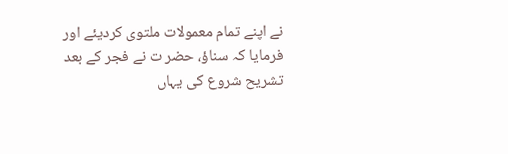نے اپنے تمام معمولات ملتوی کردیئے اور فرمایا کہ سناؤ، حضر ت نے فجر کے بعد تشریح شروع کی یہاں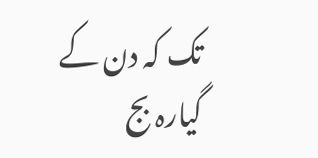تک کہ دن کے گیارہ بج